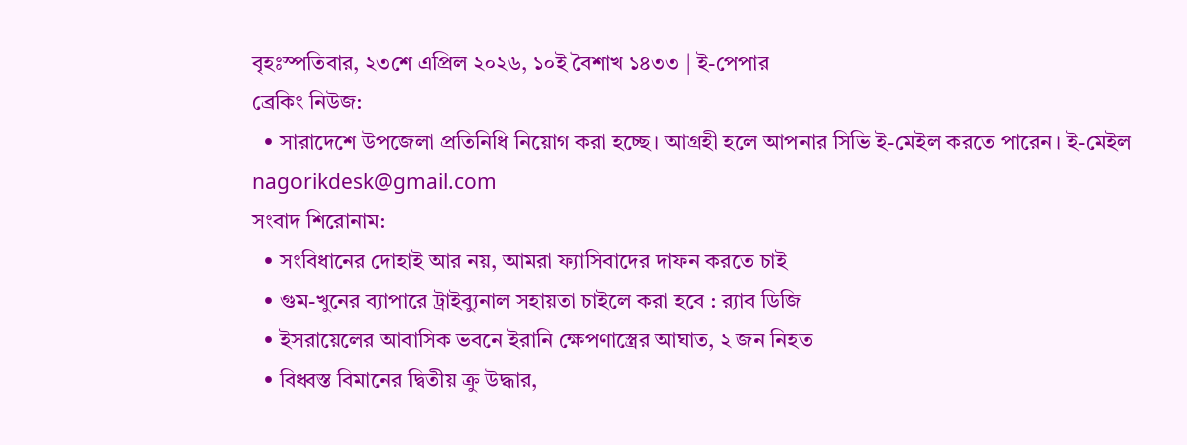বৃহঃস্পতিবার, ২৩শে এপ্রিল ২০২৬, ১০ই বৈশাখ ১৪৩৩ | ই-পেপার
ব্রেকিং নিউজ:
  • সারাদেশে উপজেলা প্রতিনিধি নিয়োগ করা হচ্ছে। আগ্রহী হলে আপনার সিভি ই-মেইল করতে পারেন। ই-মেইল nagorikdesk@gmail.com
সংবাদ শিরোনাম:
  • সংবিধানের দোহাই আর নয়, আমরা ফ্যাসিবাদের দাফন করতে চাই
  • গুম-খুনের ব্যাপারে ট্রাইব্যুনাল সহায়তা চাইলে করা হবে : র‍্যাব ডিজি
  • ইসরায়েলের আবাসিক ভবনে ইরানি ক্ষেপণাস্ত্রের আঘাত, ২ জন নিহত
  • বিধ্বস্ত বিমানের দ্বিতীয় ক্রু উদ্ধার,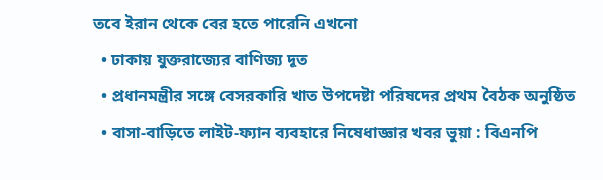তবে ইরান থেকে বের হতে পারেনি এখনো
  • ঢাকায় যুক্তরাজ্যের বাণিজ্য দূত
  • প্রধানমন্ত্রীর সঙ্গে বেসরকারি খাত উপদেষ্টা পরিষদের প্রথম বৈঠক অনুষ্ঠিত
  • বাসা-বাড়িতে লাইট-ফ্যান ব্যবহারে নিষেধাজ্ঞার খবর ভুয়া : বিএনপি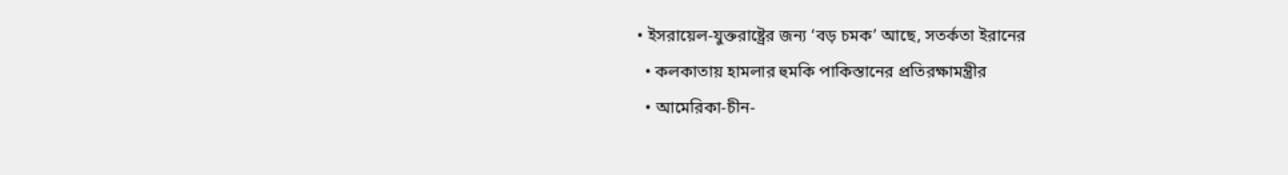• ইসরায়েল-যুক্তরাষ্ট্রের জন্য ‘বড় চমক’ আছে, সতর্কতা ইরানের
  • কলকাতায় হামলার হুমকি পাকিস্তানের প্রতিরক্ষামন্ত্রীর
  • আমেরিকা-চীন-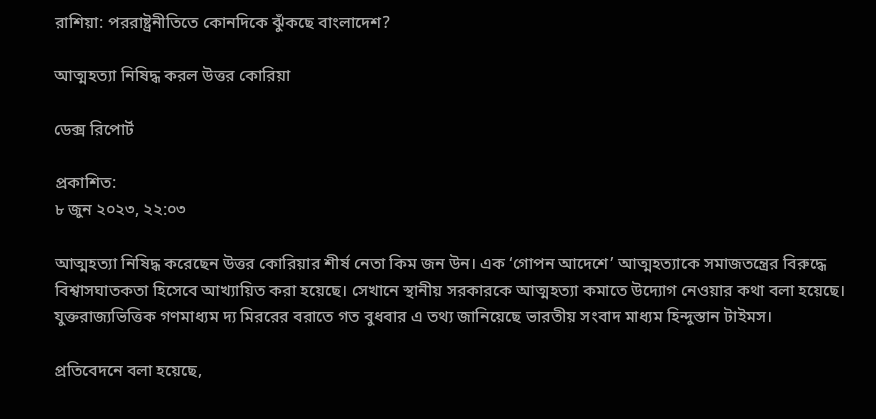রাশিয়া: পররাষ্ট্রনীতিতে কোনদিকে ঝুঁকছে বাংলাদেশ?

আত্মহত্যা নিষিদ্ধ করল উত্তর কোরিয়া

ডেক্স রিপোর্ট

প্রকাশিত:
৮ জুন ২০২৩, ২২:০৩

আত্মহত্যা নিষিদ্ধ করেছেন উত্তর কোরিয়ার শীর্ষ নেতা কিম জন উন। এক ‘গোপন আদেশে’ আত্মহত্যাকে সমাজতন্ত্রের বিরুদ্ধে বিশ্বাসঘাতকতা হিসেবে আখ্যায়িত করা হয়েছে। সেখানে স্থানীয় সরকারকে আত্মহত্যা কমাতে উদ্যোগ নেওয়ার কথা বলা হয়েছে। যুক্তরাজ্যভিত্তিক গণমাধ্যম দ্য মিররের বরাতে গত বুধবার এ তথ্য জানিয়েছে ভারতীয় সংবাদ মাধ্যম হিন্দুস্তান টাইমস।

প্রতিবেদনে বলা হয়েছে,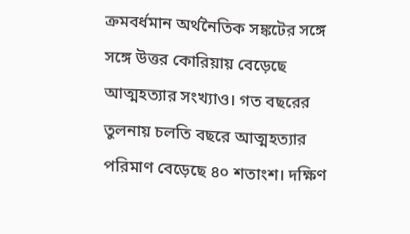ক্রমবর্ধমান অর্থনৈতিক সঙ্কটের সঙ্গে সঙ্গে উত্তর কোরিয়ায় বেড়েছে আত্মহত্যার সংখ্যাও। গত বছরের তুলনায় চলতি বছরে আত্মহত্যার পরিমাণ বেড়েছে ৪০ শতাংশ। দক্ষিণ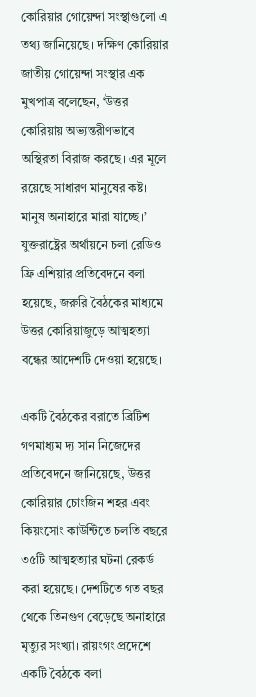কোরিয়ার গোয়েন্দা সংস্থাগুলো এ তথ্য জানিয়েছে। দক্ষিণ কোরিয়ার জাতীয় গোয়েন্দা সংস্থার এক মুখপাত্র বলেছেন, ‘উত্তর কোরিয়ায় অভ্যন্তরীণভাবে অস্থিরতা বিরাজ করছে। এর মূলে রয়েছে সাধারণ মানুষের কষ্ট। মানুষ অনাহারে মারা যাচ্ছে।’ যুক্তরাষ্ট্রের অর্থায়নে চলা রেডিও ফ্রি এশিয়ার প্রতিবেদনে বলা হয়েছে, জরুরি বৈঠকের মাধ্যমে উত্তর কোরিয়াজুড়ে আত্মহত্যা বন্ধের আদেশটি দেওয়া হয়েছে।

একটি বৈঠকের বরাতে ব্রিটিশ গণমাধ্যম দ্য সান নিজেদের প্রতিবেদনে জানিয়েছে, উত্তর কোরিয়ার চোংজিন শহর এবং কিয়ংসোং কাউন্টিতে চলতি বছরে ৩৫টি আত্মহত্যার ঘটনা রেকর্ড করা হয়েছে। দেশটিতে গত বছর থেকে তিনগুণ বেড়েছে অনাহারে মৃত্যুর সংখ্যা। রায়ংগং প্রদেশে একটি বৈঠকে বলা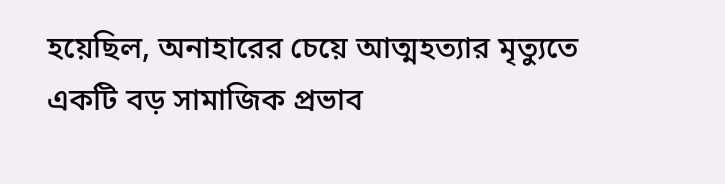হয়েছিল, অনাহারের চেয়ে আত্মহত্যার মৃত্যুতে একটি বড় সামাজিক প্রভাব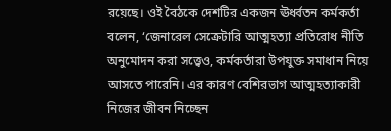রয়েছে। ওই বৈঠকে দেশটির একজন ঊর্ধ্বতন কর্মকর্তা বলেন, ‘জেনারেল সেক্রেটারি আত্মহত্যা প্রতিরোধ নীতি অনুমোদন করা সত্ত্বেও, কর্মকর্তারা উপযুক্ত সমাধান নিয়ে আসতে পারেনি। এর কারণ বেশিরভাগ আত্মহত্যাকারী নিজের জীবন নিচ্ছেন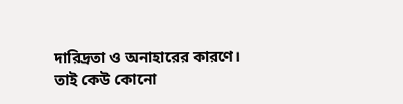দারিদ্রতা ও অনাহারের কারণে। তাই কেউ কোনো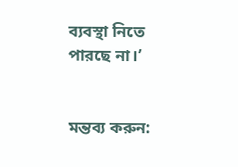ব্যবস্থা নিতে পারছে না।’


মন্তব্য করুন: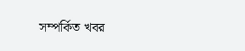সম্পর্কিত খবর